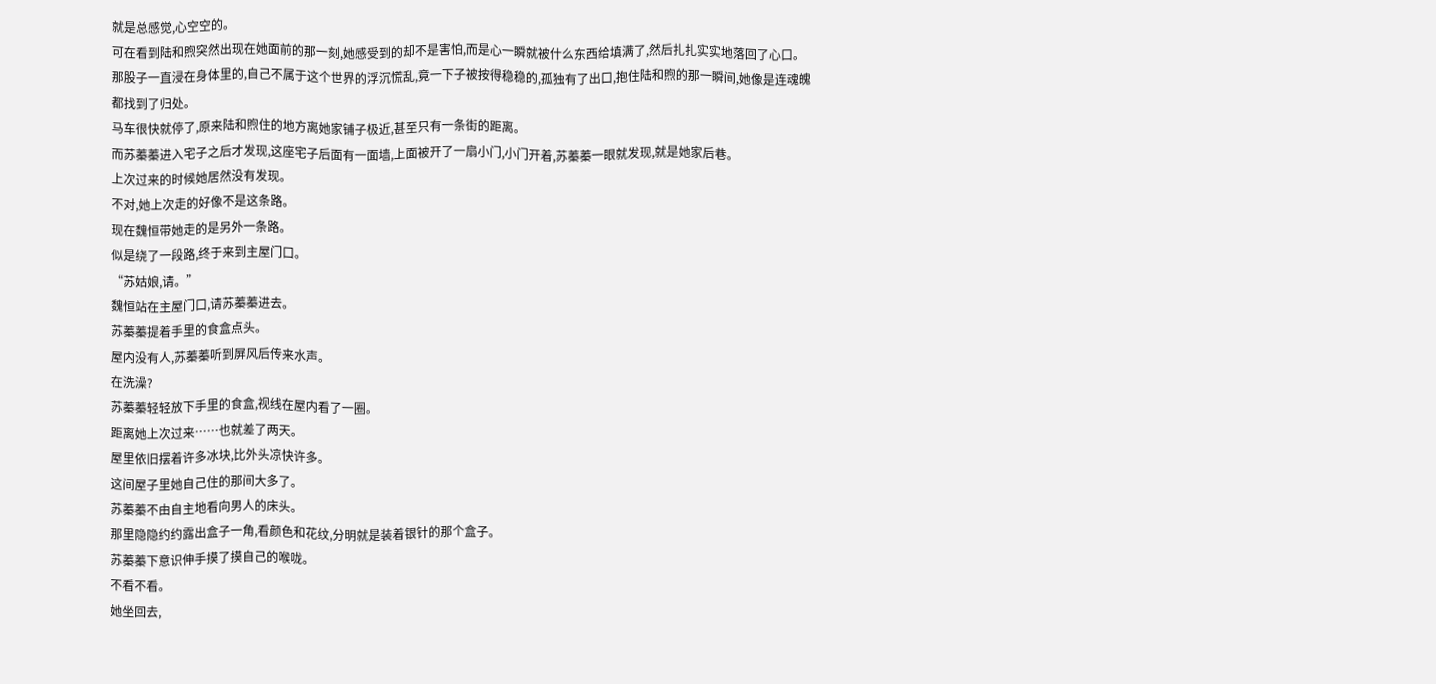就是总感觉,心空空的。
可在看到陆和煦突然出现在她面前的那一刻,她感受到的却不是害怕,而是心一瞬就被什么东西给填满了,然后扎扎实实地落回了心口。
那股子一直浸在身体里的,自己不属于这个世界的浮沉慌乱,竟一下子被按得稳稳的,孤独有了出口,抱住陆和煦的那一瞬间,她像是连魂魄都找到了归处。
马车很快就停了,原来陆和煦住的地方离她家铺子极近,甚至只有一条街的距离。
而苏蓁蓁进入宅子之后才发现,这座宅子后面有一面墙,上面被开了一扇小门,小门开着,苏蓁蓁一眼就发现,就是她家后巷。
上次过来的时候她居然没有发现。
不对,她上次走的好像不是这条路。
现在魏恒带她走的是另外一条路。
似是绕了一段路,终于来到主屋门口。
“苏姑娘,请。”
魏恒站在主屋门口,请苏蓁蓁进去。
苏蓁蓁提着手里的食盒点头。
屋内没有人,苏蓁蓁听到屏风后传来水声。
在洗澡?
苏蓁蓁轻轻放下手里的食盒,视线在屋内看了一圈。
距离她上次过来……也就差了两天。
屋里依旧摆着许多冰块,比外头凉快许多。
这间屋子里她自己住的那间大多了。
苏蓁蓁不由自主地看向男人的床头。
那里隐隐约约露出盒子一角,看颜色和花纹,分明就是装着银针的那个盒子。
苏蓁蓁下意识伸手摸了摸自己的喉咙。
不看不看。
她坐回去,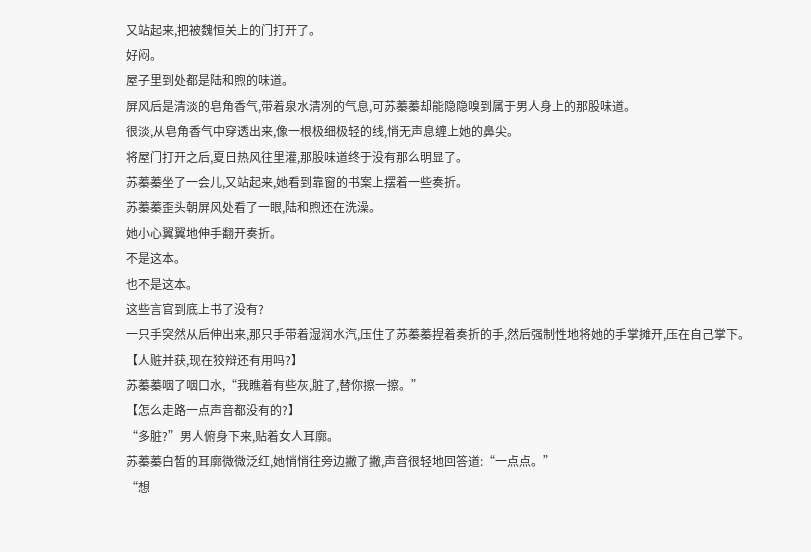又站起来,把被魏恒关上的门打开了。
好闷。
屋子里到处都是陆和煦的味道。
屏风后是清淡的皂角香气,带着泉水清冽的气息,可苏蓁蓁却能隐隐嗅到属于男人身上的那股味道。
很淡,从皂角香气中穿透出来,像一根极细极轻的线,悄无声息缠上她的鼻尖。
将屋门打开之后,夏日热风往里灌,那股味道终于没有那么明显了。
苏蓁蓁坐了一会儿,又站起来,她看到靠窗的书案上摆着一些奏折。
苏蓁蓁歪头朝屏风处看了一眼,陆和煦还在洗澡。
她小心翼翼地伸手翻开奏折。
不是这本。
也不是这本。
这些言官到底上书了没有?
一只手突然从后伸出来,那只手带着湿润水汽,压住了苏蓁蓁捏着奏折的手,然后强制性地将她的手掌摊开,压在自己掌下。
【人赃并获,现在狡辩还有用吗?】
苏蓁蓁咽了咽口水,“我瞧着有些灰,脏了,替你擦一擦。”
【怎么走路一点声音都没有的?】
“多脏?”男人俯身下来,贴着女人耳廓。
苏蓁蓁白皙的耳廓微微泛红,她悄悄往旁边撇了撇,声音很轻地回答道:“一点点。”
“想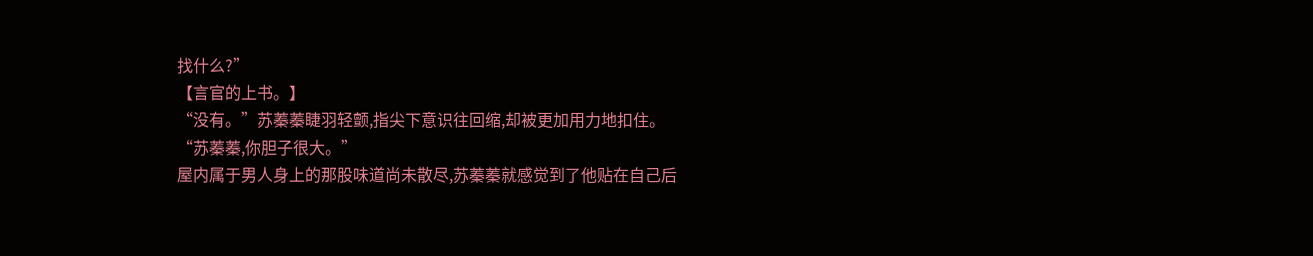找什么?”
【言官的上书。】
“没有。”苏蓁蓁睫羽轻颤,指尖下意识往回缩,却被更加用力地扣住。
“苏蓁蓁,你胆子很大。”
屋内属于男人身上的那股味道尚未散尽,苏蓁蓁就感觉到了他贴在自己后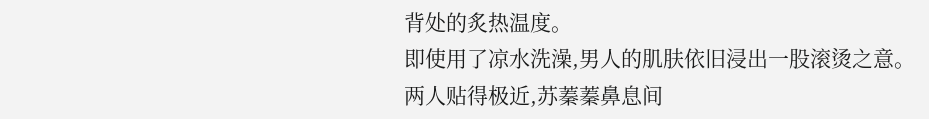背处的炙热温度。
即使用了凉水洗澡,男人的肌肤依旧浸出一股滚烫之意。
两人贴得极近,苏蓁蓁鼻息间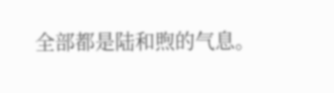全部都是陆和煦的气息。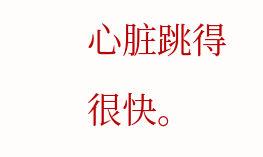心脏跳得很快。